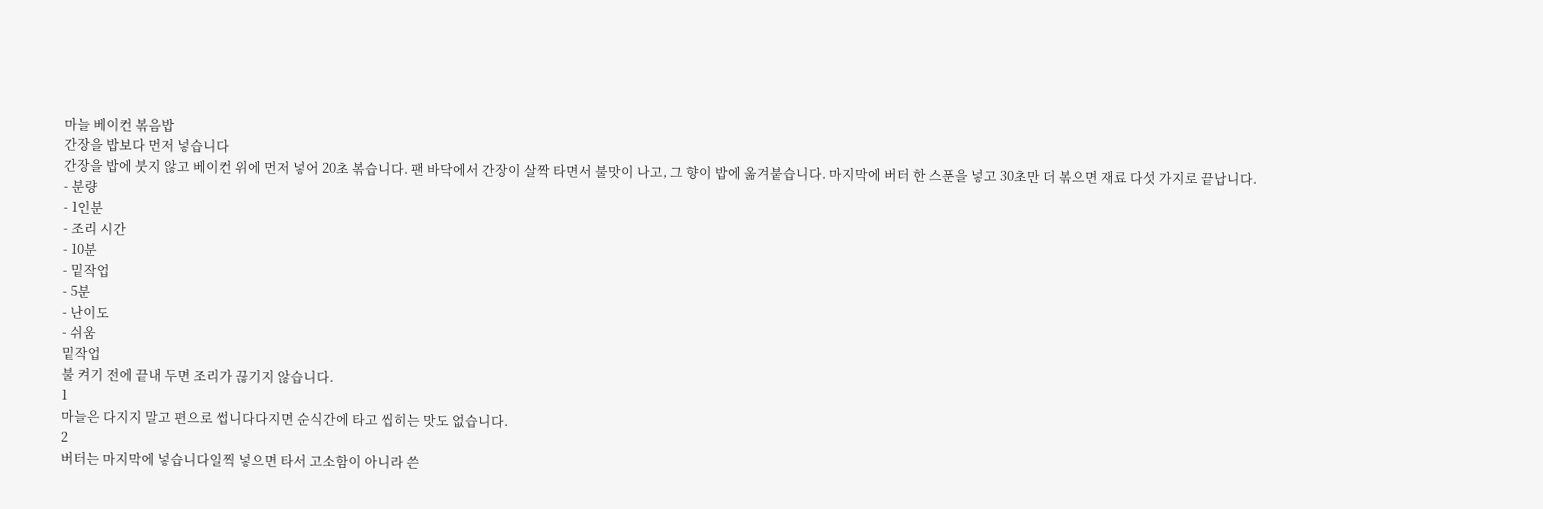마늘 베이컨 볶음밥
간장을 밥보다 먼저 넣습니다
간장을 밥에 붓지 않고 베이컨 위에 먼저 넣어 20초 볶습니다. 팬 바닥에서 간장이 살짝 타면서 불맛이 나고, 그 향이 밥에 옮겨붙습니다. 마지막에 버터 한 스푼을 넣고 30초만 더 볶으면 재료 다섯 가지로 끝납니다.
- 분량
- 1인분
- 조리 시간
- 10분
- 밑작업
- 5분
- 난이도
- 쉬움
밑작업
불 켜기 전에 끝내 두면 조리가 끊기지 않습니다.
1
마늘은 다지지 말고 편으로 썹니다다지면 순식간에 타고 씹히는 맛도 없습니다.
2
버터는 마지막에 넣습니다일찍 넣으면 타서 고소함이 아니라 쓴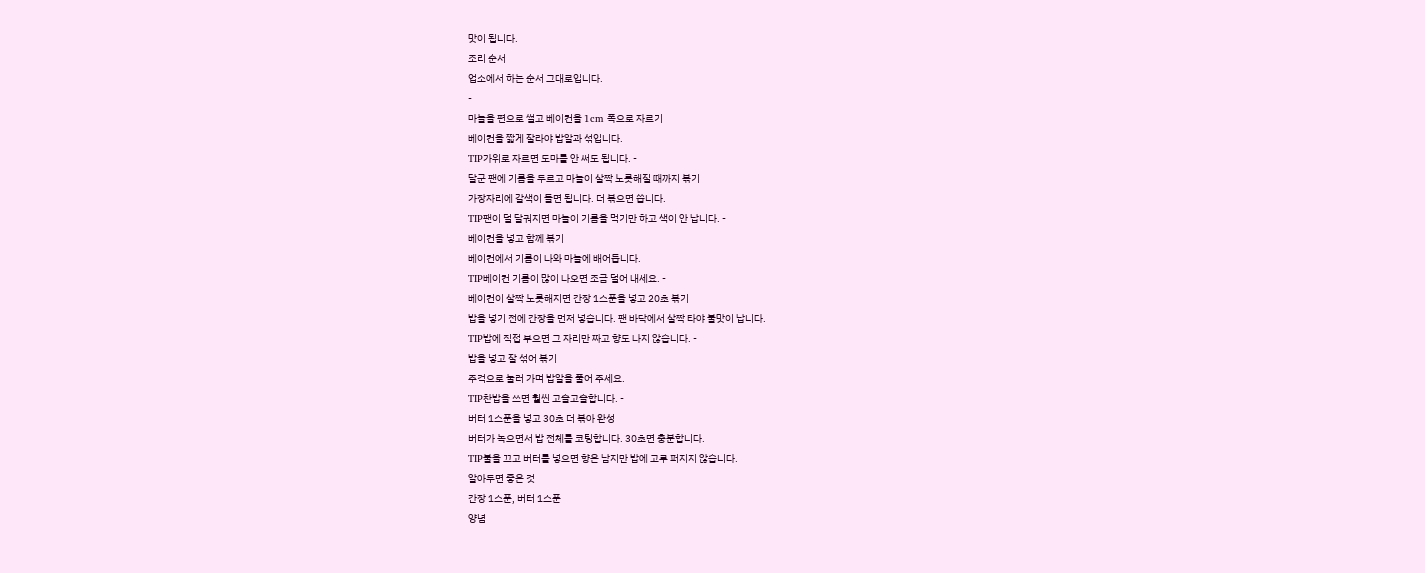맛이 됩니다.
조리 순서
업소에서 하는 순서 그대로입니다.
-
마늘을 편으로 썰고 베이컨을 1cm 폭으로 자르기
베이컨을 짧게 잘라야 밥알과 섞입니다.
TIP가위로 자르면 도마를 안 써도 됩니다. -
달군 팬에 기름을 두르고 마늘이 살짝 노릇해질 때까지 볶기
가장자리에 갈색이 돌면 됩니다. 더 볶으면 씁니다.
TIP팬이 덜 달궈지면 마늘이 기름을 먹기만 하고 색이 안 납니다. -
베이컨을 넣고 함께 볶기
베이컨에서 기름이 나와 마늘에 배어듭니다.
TIP베이컨 기름이 많이 나오면 조금 덜어 내세요. -
베이컨이 살짝 노릇해지면 간장 1스푼을 넣고 20초 볶기
밥을 넣기 전에 간장을 먼저 넣습니다. 팬 바닥에서 살짝 타야 불맛이 납니다.
TIP밥에 직접 부으면 그 자리만 짜고 향도 나지 않습니다. -
밥을 넣고 잘 섞어 볶기
주걱으로 눌러 가며 밥알을 풀어 주세요.
TIP찬밥을 쓰면 훨씬 고슬고슬합니다. -
버터 1스푼을 넣고 30초 더 볶아 완성
버터가 녹으면서 밥 전체를 코팅합니다. 30초면 충분합니다.
TIP불을 끄고 버터를 넣으면 향은 남지만 밥에 고루 퍼지지 않습니다.
알아두면 좋은 것
간장 1스푼, 버터 1스푼
양념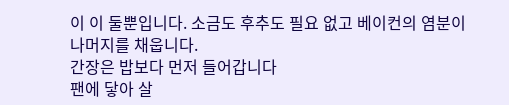이 이 둘뿐입니다. 소금도 후추도 필요 없고 베이컨의 염분이 나머지를 채웁니다.
간장은 밥보다 먼저 들어갑니다
팬에 닿아 살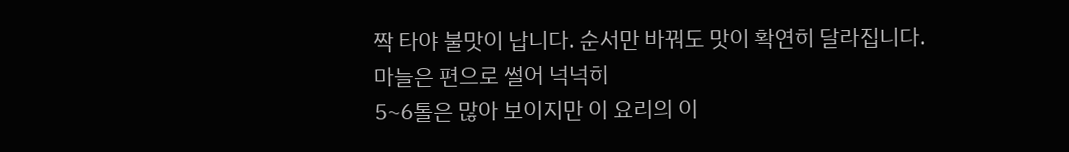짝 타야 불맛이 납니다. 순서만 바꿔도 맛이 확연히 달라집니다.
마늘은 편으로 썰어 넉넉히
5~6톨은 많아 보이지만 이 요리의 이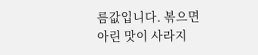름값입니다. 볶으면 아린 맛이 사라지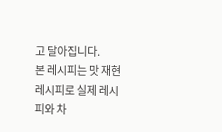고 달아집니다.
본 레시피는 맛 재현 레시피로 실제 레시피와 차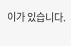이가 있습니다.